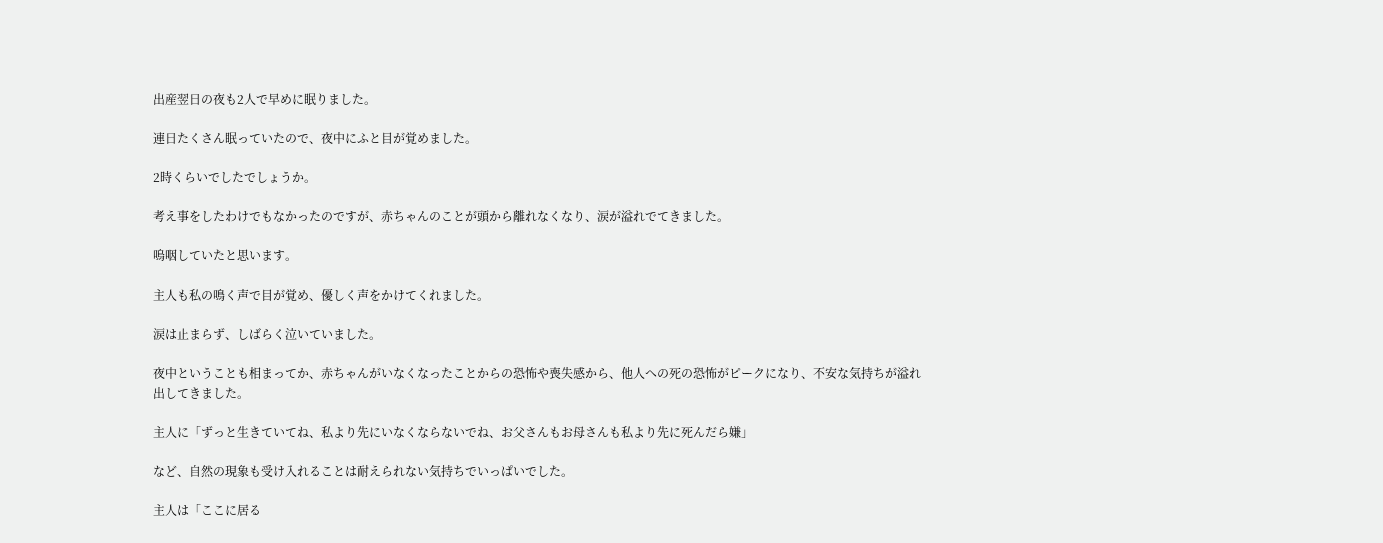出産翌日の夜も2人で早めに眠りました。

連日たくさん眠っていたので、夜中にふと目が覚めました。

2時くらいでしたでしょうか。

考え事をしたわけでもなかったのですが、赤ちゃんのことが頭から離れなくなり、涙が溢れでてきました。

嗚咽していたと思います。

主人も私の鳴く声で目が覚め、優しく声をかけてくれました。

涙は止まらず、しばらく泣いていました。

夜中ということも相まってか、赤ちゃんがいなくなったことからの恐怖や喪失感から、他人への死の恐怖がピークになり、不安な気持ちが溢れ出してきました。

主人に「ずっと生きていてね、私より先にいなくならないでね、お父さんもお母さんも私より先に死んだら嫌」

など、自然の現象も受け入れることは耐えられない気持ちでいっぱいでした。

主人は「ここに居る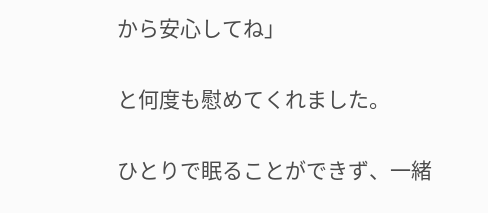から安心してね」

と何度も慰めてくれました。

ひとりで眠ることができず、一緒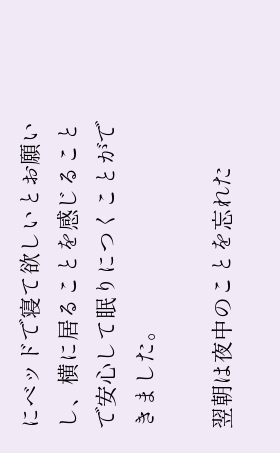にベッドで寝て欲しいとお願いし、横に居ることを感じることで安心して眠りにつくことができました。

翌朝は夜中のことを忘れた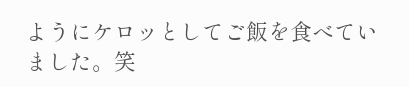ようにケロッとしてご飯を食べていました。笑